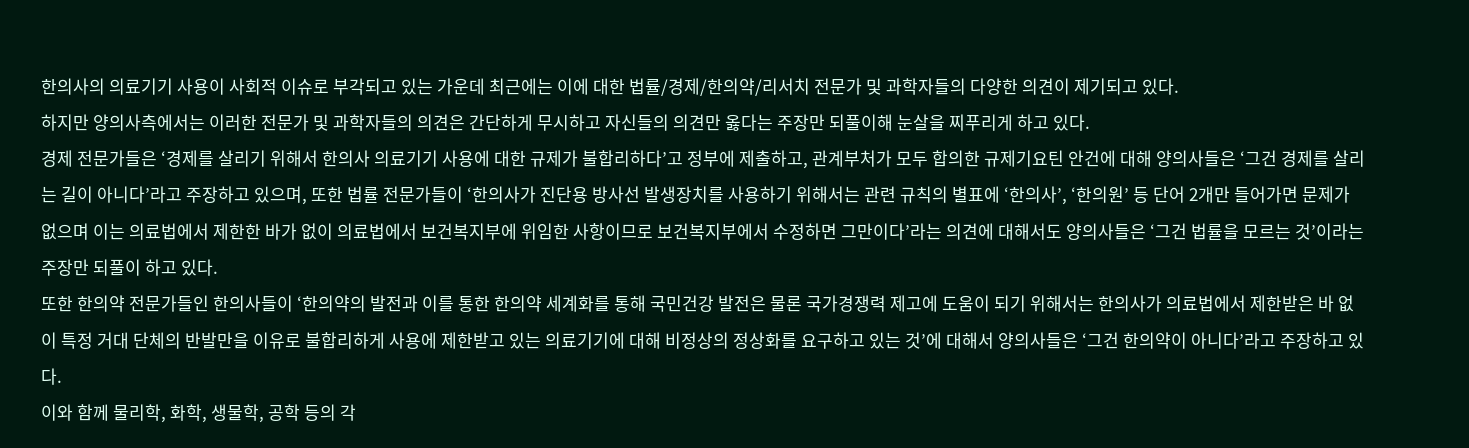한의사의 의료기기 사용이 사회적 이슈로 부각되고 있는 가운데 최근에는 이에 대한 법률/경제/한의약/리서치 전문가 및 과학자들의 다양한 의견이 제기되고 있다.
하지만 양의사측에서는 이러한 전문가 및 과학자들의 의견은 간단하게 무시하고 자신들의 의견만 옳다는 주장만 되풀이해 눈살을 찌푸리게 하고 있다.
경제 전문가들은 ‘경제를 살리기 위해서 한의사 의료기기 사용에 대한 규제가 불합리하다’고 정부에 제출하고, 관계부처가 모두 합의한 규제기요틴 안건에 대해 양의사들은 ‘그건 경제를 살리는 길이 아니다’라고 주장하고 있으며, 또한 법률 전문가들이 ‘한의사가 진단용 방사선 발생장치를 사용하기 위해서는 관련 규칙의 별표에 ‘한의사’, ‘한의원’ 등 단어 2개만 들어가면 문제가 없으며 이는 의료법에서 제한한 바가 없이 의료법에서 보건복지부에 위임한 사항이므로 보건복지부에서 수정하면 그만이다’라는 의견에 대해서도 양의사들은 ‘그건 법률을 모르는 것’이라는 주장만 되풀이 하고 있다.
또한 한의약 전문가들인 한의사들이 ‘한의약의 발전과 이를 통한 한의약 세계화를 통해 국민건강 발전은 물론 국가경쟁력 제고에 도움이 되기 위해서는 한의사가 의료법에서 제한받은 바 없이 특정 거대 단체의 반발만을 이유로 불합리하게 사용에 제한받고 있는 의료기기에 대해 비정상의 정상화를 요구하고 있는 것’에 대해서 양의사들은 ‘그건 한의약이 아니다’라고 주장하고 있다.
이와 함께 물리학, 화학, 생물학, 공학 등의 각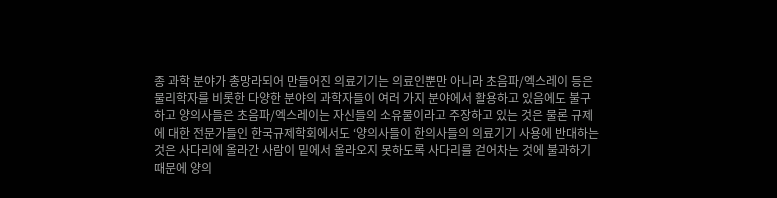종 과학 분야가 총망라되어 만들어진 의료기기는 의료인뿐만 아니라 초음파/엑스레이 등은 물리학자를 비롯한 다양한 분야의 과학자들이 여러 가지 분야에서 활용하고 있음에도 불구하고 양의사들은 초음파/엑스레이는 자신들의 소유물이라고 주장하고 있는 것은 물론 규제에 대한 전문가들인 한국규제학회에서도 ‘양의사들이 한의사들의 의료기기 사용에 반대하는 것은 사다리에 올라간 사람이 밑에서 올라오지 못하도록 사다리를 걷어차는 것에 불과하기 때문에 양의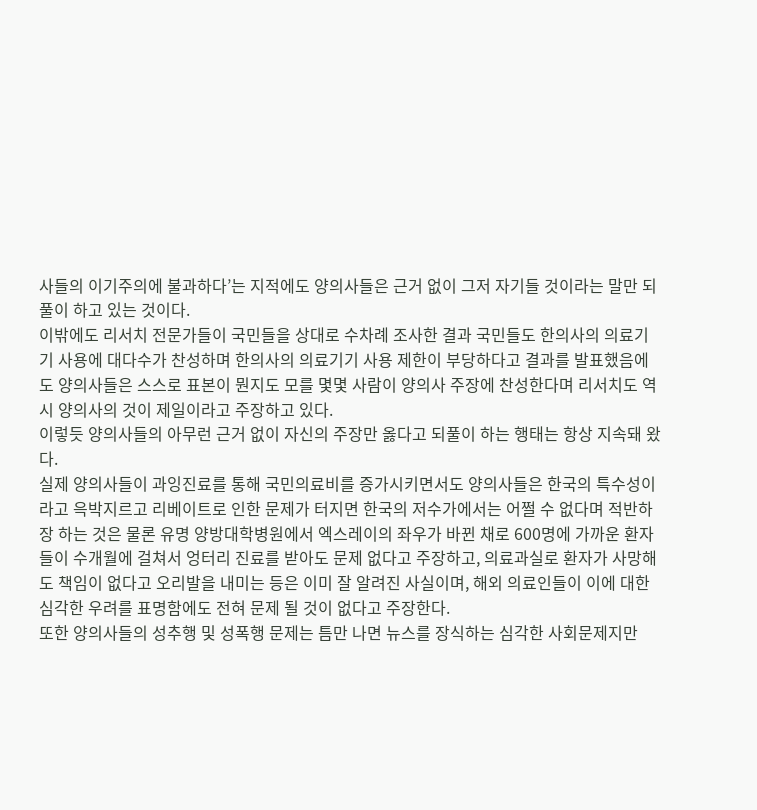사들의 이기주의에 불과하다’는 지적에도 양의사들은 근거 없이 그저 자기들 것이라는 말만 되풀이 하고 있는 것이다.
이밖에도 리서치 전문가들이 국민들을 상대로 수차례 조사한 결과 국민들도 한의사의 의료기기 사용에 대다수가 찬성하며 한의사의 의료기기 사용 제한이 부당하다고 결과를 발표했음에도 양의사들은 스스로 표본이 뭔지도 모를 몇몇 사람이 양의사 주장에 찬성한다며 리서치도 역시 양의사의 것이 제일이라고 주장하고 있다.
이렇듯 양의사들의 아무런 근거 없이 자신의 주장만 옳다고 되풀이 하는 행태는 항상 지속돼 왔다.
실제 양의사들이 과잉진료를 통해 국민의료비를 증가시키면서도 양의사들은 한국의 특수성이라고 윽박지르고 리베이트로 인한 문제가 터지면 한국의 저수가에서는 어쩔 수 없다며 적반하장 하는 것은 물론 유명 양방대학병원에서 엑스레이의 좌우가 바뀐 채로 600명에 가까운 환자들이 수개월에 걸쳐서 엉터리 진료를 받아도 문제 없다고 주장하고, 의료과실로 환자가 사망해도 책임이 없다고 오리발을 내미는 등은 이미 잘 알려진 사실이며, 해외 의료인들이 이에 대한 심각한 우려를 표명함에도 전혀 문제 될 것이 없다고 주장한다.
또한 양의사들의 성추행 및 성폭행 문제는 틈만 나면 뉴스를 장식하는 심각한 사회문제지만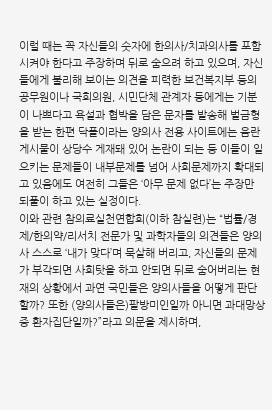이럴 때는 꼭 자신들의 숫자에 한의사/치과의사를 포함시켜야 한다고 주장하며 뒤로 숨으려 하고 있으며, 자신들에게 불리해 보이는 의견을 피력한 보건복지부 등의 공무원이나 국회의원, 시민단체 관계자 등에게는 기분이 나쁘다고 욕설과 협박을 담은 문자를 발송해 벌금형을 받는 한편 닥플이라는 양의사 전용 사이트에는 음란게시물이 상당수 게재돼 있어 논란이 되는 등 이들이 일으키는 문제들이 내부문제를 넘어 사회문제까지 확대되고 있음에도 여전히 그들은 ‘아무 문제 없다’는 주장만 되풀이 하고 있는 실정이다.
이와 관련 참의료실천연합회(이하 참실련)는 “법률/경제/한의약/리서치 전문가 및 과학자들의 의견들은 양의사 스스로 ‘내가 맞다’며 묵살해 버리고, 자신들의 문제가 부각되면 사회탓을 하고 안되면 뒤로 숨어버리는 현재의 상황에서 과연 국민들은 양의사들을 어떻게 판단할까? 또한 (양의사들은)팔방미인일까 아니면 과대망상증 환자집단일까?”라고 의문을 제시하며,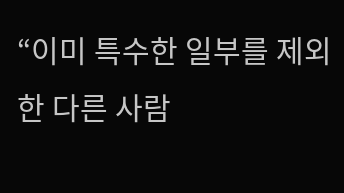“이미 특수한 일부를 제외한 다른 사람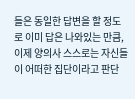들은 동일한 답변을 할 정도로 이미 답은 나와있는 만큼, 이제 양의사 스스로는 자신들이 어떠한 집단이라고 판단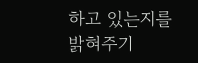하고 있는지를 밝혀주기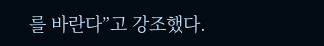를 바란다”고 강조했다.